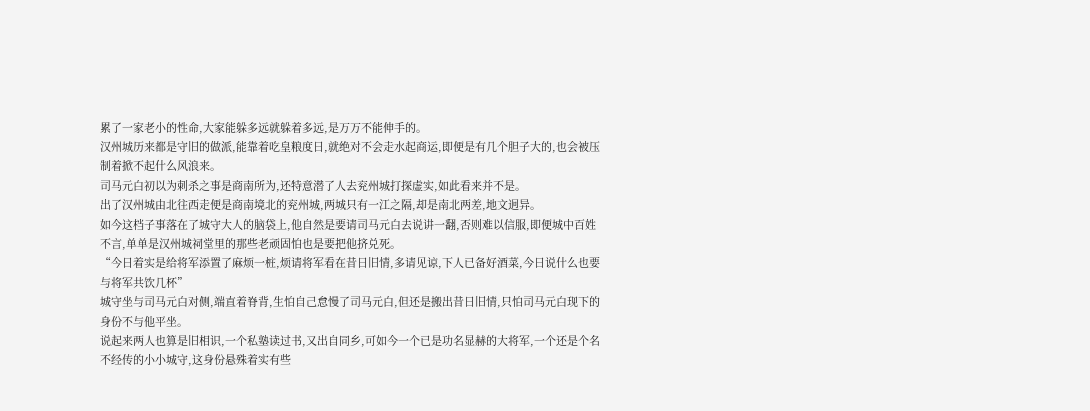累了一家老小的性命,大家能躲多远就躲着多远,是万万不能伸手的。
汉州城历来都是守旧的做派,能靠着吃皇粮度日,就绝对不会走水起商运,即便是有几个胆子大的,也会被压制着掀不起什么风浪来。
司马元白初以为刺杀之事是商南所为,还特意潜了人去兖州城打探虚实,如此看来并不是。
出了汉州城由北往西走便是商南境北的兖州城,两城只有一江之隔,却是南北两差,地文迥异。
如今这档子事落在了城守大人的脑袋上,他自然是要请司马元白去说讲一翻,否则难以信服,即便城中百姓不言,单单是汉州城祠堂里的那些老顽固怕也是要把他挤兑死。
“今日着实是给将军添置了麻烦一桩,烦请将军看在昔日旧情,多请见谅,下人已备好酒菜,今日说什么也要与将军共饮几杯”
城守坐与司马元白对侧,端直着脊背,生怕自己怠慢了司马元白,但还是搬出昔日旧情,只怕司马元白现下的身份不与他平坐。
说起来两人也算是旧相识,一个私塾读过书,又出自同乡,可如今一个已是功名显赫的大将军,一个还是个名不经传的小小城守,这身份悬殊着实有些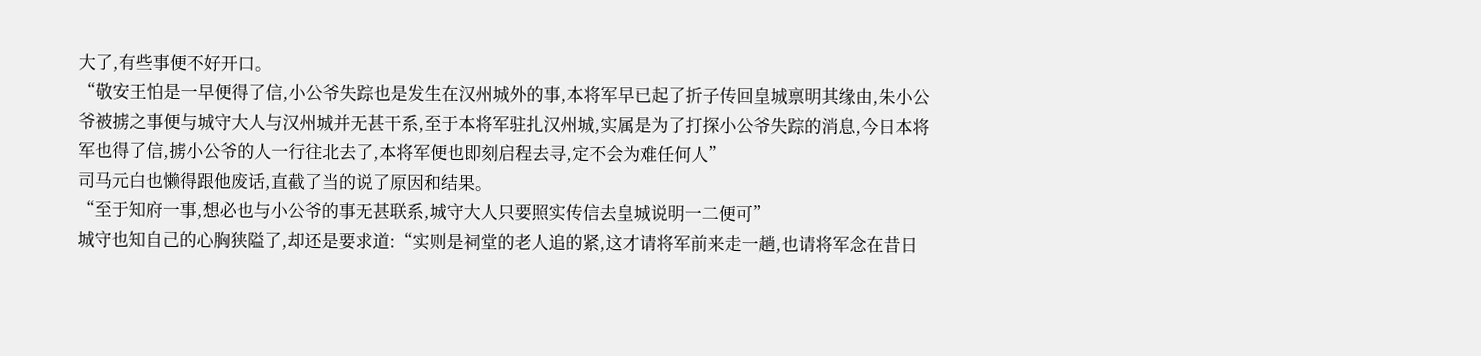大了,有些事便不好开口。
“敬安王怕是一早便得了信,小公爷失踪也是发生在汉州城外的事,本将军早已起了折子传回皇城禀明其缘由,朱小公爷被掳之事便与城守大人与汉州城并无甚干系,至于本将军驻扎汉州城,实属是为了打探小公爷失踪的消息,今日本将军也得了信,掳小公爷的人一行往北去了,本将军便也即刻启程去寻,定不会为难任何人”
司马元白也懒得跟他废话,直截了当的说了原因和结果。
“至于知府一事,想必也与小公爷的事无甚联系,城守大人只要照实传信去皇城说明一二便可”
城守也知自己的心胸狭隘了,却还是要求道:“实则是祠堂的老人追的紧,这才请将军前来走一趟,也请将军念在昔日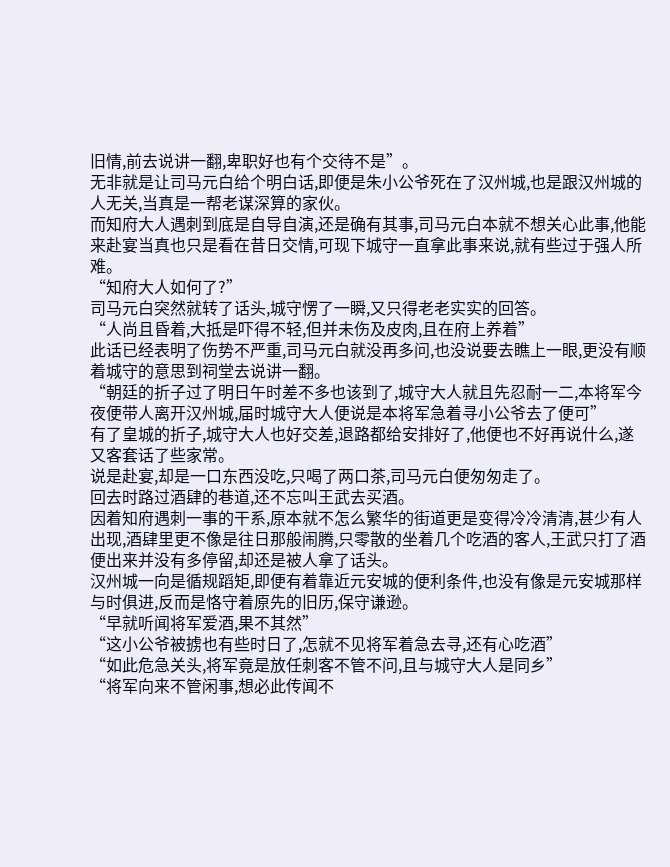旧情,前去说讲一翻,卑职好也有个交待不是”。
无非就是让司马元白给个明白话,即便是朱小公爷死在了汉州城,也是跟汉州城的人无关,当真是一帮老谋深算的家伙。
而知府大人遇刺到底是自导自演,还是确有其事,司马元白本就不想关心此事,他能来赴宴当真也只是看在昔日交情,可现下城守一直拿此事来说,就有些过于强人所难。
“知府大人如何了?”
司马元白突然就转了话头,城守愣了一瞬,又只得老老实实的回答。
“人尚且昏着,大抵是吓得不轻,但并未伤及皮肉,且在府上养着”
此话已经表明了伤势不严重,司马元白就没再多问,也没说要去瞧上一眼,更没有顺着城守的意思到祠堂去说讲一翻。
“朝廷的折子过了明日午时差不多也该到了,城守大人就且先忍耐一二,本将军今夜便带人离开汉州城,届时城守大人便说是本将军急着寻小公爷去了便可”
有了皇城的折子,城守大人也好交差,退路都给安排好了,他便也不好再说什么,遂又客套话了些家常。
说是赴宴,却是一口东西没吃,只喝了两口茶,司马元白便匆匆走了。
回去时路过酒肆的巷道,还不忘叫王武去买酒。
因着知府遇刺一事的干系,原本就不怎么繁华的街道更是变得冷冷清清,甚少有人出现,酒肆里更不像是往日那般闹腾,只零散的坐着几个吃酒的客人,王武只打了酒便出来并没有多停留,却还是被人拿了话头。
汉州城一向是循规蹈矩,即便有着靠近元安城的便利条件,也没有像是元安城那样与时俱进,反而是恪守着原先的旧历,保守谦逊。
“早就听闻将军爱酒,果不其然”
“这小公爷被掳也有些时日了,怎就不见将军着急去寻,还有心吃酒”
“如此危急关头,将军竟是放任刺客不管不问,且与城守大人是同乡”
“将军向来不管闲事,想必此传闻不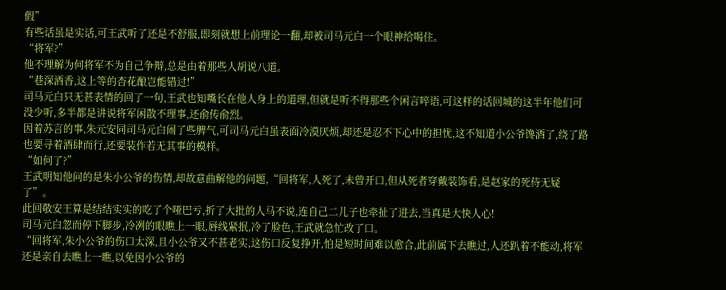假”
有些话虽是实话,可王武听了还是不舒服,即刻就想上前理论一翻,却被司马元白一个眼神给喝住。
“将军?”
他不理解为何将军不为自己争辩,总是由着那些人胡说八道。
“巷深酒香,这上等的杏花酿岂能错过!”
司马元白只无甚表情的回了一句,王武也知嘴长在他人身上的道理,但就是听不得那些个闲言啐语,可这样的话回城的这半年他们可没少听,多半都是讲说将军闲散不理事,还俞传俞烈。
因着苏言的事,朱元安同司马元白闹了些脾气,可司马元白虽表面冷漠厌烦,却还是忍不下心中的担忧,这不知道小公爷馋酒了,绕了路也要寻着酒肆而行,还要装作若无其事的模样。
“如何了?”
王武明知他问的是朱小公爷的伤情,却故意曲解他的问题,“回将军,人死了,未曾开口,但从死者穿戴装饰看,是赵家的死侍无疑了”。
此回敬安王算是结结实实的吃了个哑巴亏,折了大批的人马不说,连自己二儿子也牵扯了进去,当真是大快人心!
司马元白忽而停下脚步,冷冽的眼瞧上一眼,唇线紧抿,冷了脸色,王武就急忙改了口。
“回将军,朱小公爷的伤口太深,且小公爷又不甚老实,这伤口反复挣开,怕是短时间难以愈合,此前属下去瞧过,人还趴着不能动,将军还是亲自去瞧上一瞧,以免因小公爷的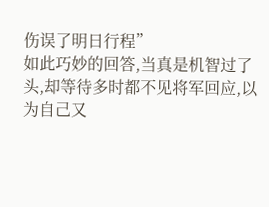伤误了明日行程”
如此巧妙的回答,当真是机智过了头,却等待多时都不见将军回应,以为自己又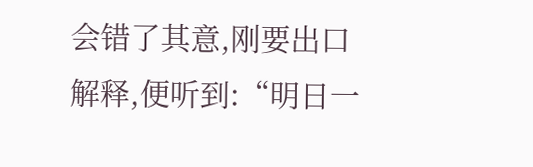会错了其意,刚要出口解释,便听到:“明日一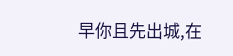早你且先出城,在